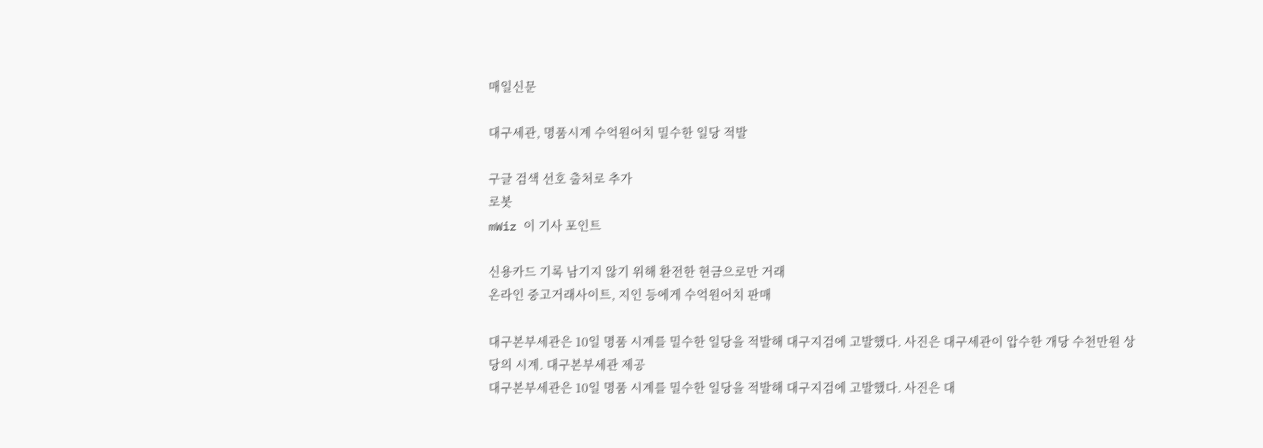매일신문

대구세관, 명품시계 수억원어치 밀수한 일당 적발

구글 검색 선호 출처로 추가
로봇
mWiz 이 기사 포인트

신용카드 기록 남기지 않기 위해 환전한 현금으로만 거래
온라인 중고거래사이트, 지인 등에게 수억원어치 판매

대구본부세관은 10일 명품 시계를 밀수한 일당을 적발해 대구지검에 고발했다. 사진은 대구세관이 압수한 개당 수천만원 상당의 시계. 대구본부세관 제공
대구본부세관은 10일 명품 시계를 밀수한 일당을 적발해 대구지검에 고발했다. 사진은 대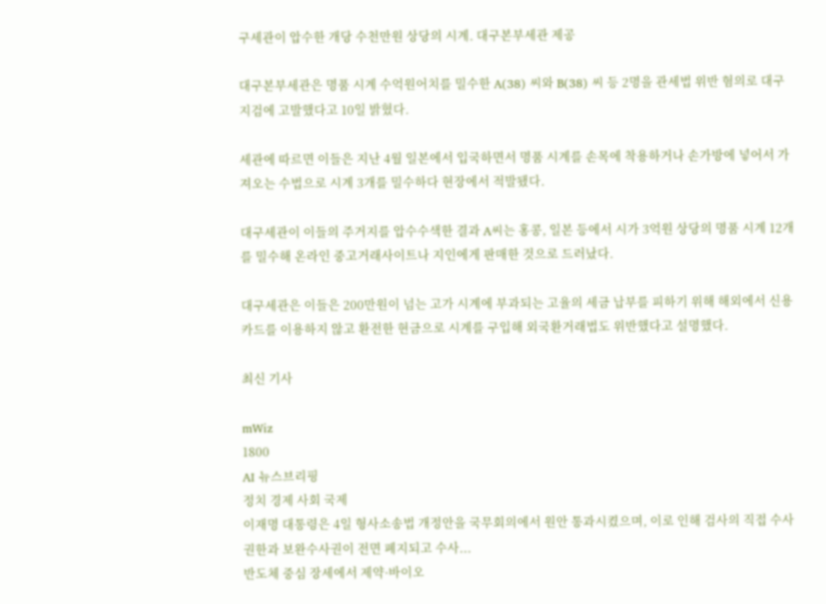구세관이 압수한 개당 수천만원 상당의 시계. 대구본부세관 제공

대구본부세관은 명품 시계 수억원어치를 밀수한 A(38) 씨와 B(38) 씨 등 2명을 관세법 위반 혐의로 대구지검에 고발했다고 10일 밝혔다.

세관에 따르면 이들은 지난 4월 일본에서 입국하면서 명품 시계를 손목에 착용하거나 손가방에 넣어서 가져오는 수법으로 시계 3개를 밀수하다 현장에서 적발됐다.

대구세관이 이들의 주거지를 압수수색한 결과 A씨는 홍콩, 일본 등에서 시가 3억원 상당의 명품 시계 12개를 밀수해 온라인 중고거래사이트나 지인에게 판매한 것으로 드러났다.

대구세관은 이들은 200만원이 넘는 고가 시계에 부과되는 고율의 세금 납부를 피하기 위해 해외에서 신용카드를 이용하지 않고 환전한 현금으로 시계를 구입해 외국환거래법도 위반했다고 설명했다.

최신 기사

mWiz
1800
AI 뉴스브리핑
정치 경제 사회 국제
이재명 대통령은 4일 형사소송법 개정안을 국무회의에서 원안 통과시켰으며, 이로 인해 검사의 직접 수사 권한과 보완수사권이 전면 폐지되고 수사...
반도체 중심 장세에서 제약·바이오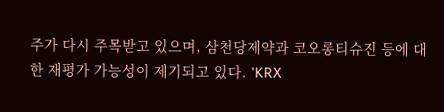주가 다시 주목받고 있으며, 삼천당제약과 코오롱티슈진 등에 대한 재평가 가능성이 제기되고 있다. 'KRX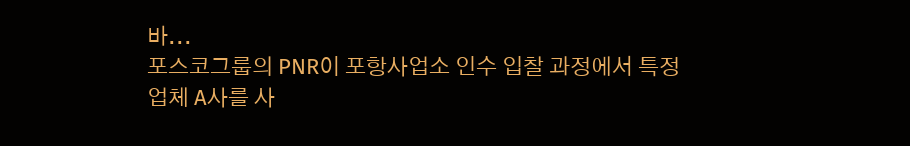바...
포스코그룹의 PNR이 포항사업소 인수 입찰 과정에서 특정업체 A사를 사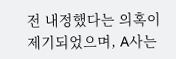전 내정했다는 의혹이 제기되었으며, A사는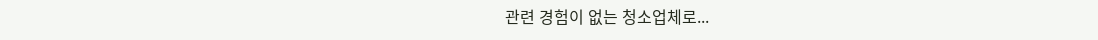관련 경험이 없는 청소업체로...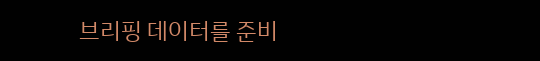브리핑 데이터를 준비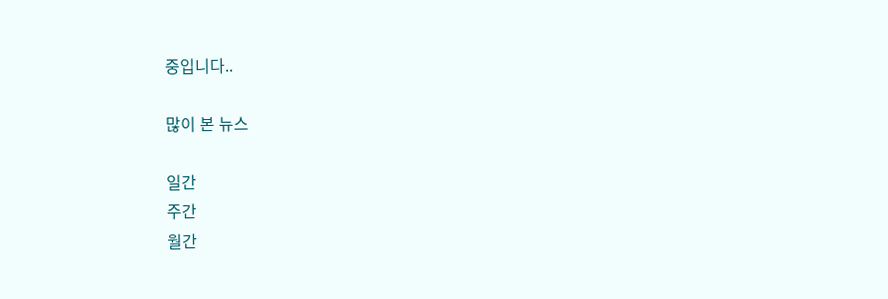중입니다..

많이 본 뉴스

일간
주간
월간